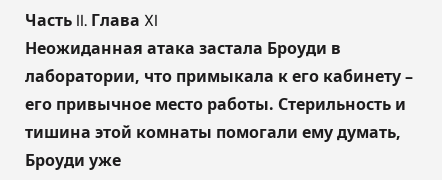Часть II. Глава XI
Неожиданная атака застала Броуди в лаборатории, что примыкала к его кабинету – его привычное место работы. Стерильность и тишина этой комнаты помогали ему думать, Броуди уже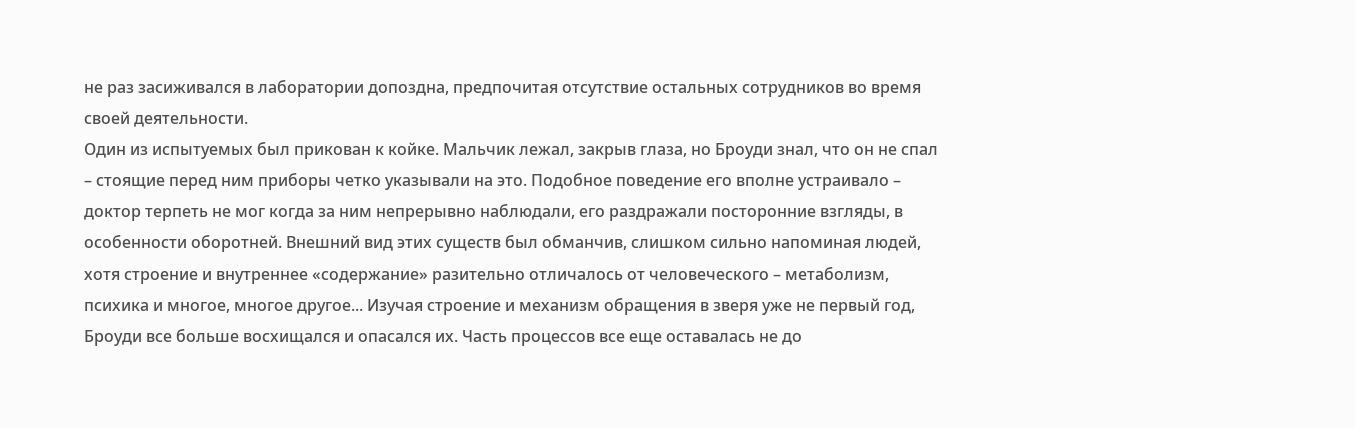не раз засиживался в лаборатории допоздна, предпочитая отсутствие остальных сотрудников во время своей деятельности.
Один из испытуемых был прикован к койке. Мальчик лежал, закрыв глаза, но Броуди знал, что он не спал – стоящие перед ним приборы четко указывали на это. Подобное поведение его вполне устраивало – доктор терпеть не мог когда за ним непрерывно наблюдали, его раздражали посторонние взгляды, в особенности оборотней. Внешний вид этих существ был обманчив, слишком сильно напоминая людей, хотя строение и внутреннее «содержание» разительно отличалось от человеческого – метаболизм, психика и многое, многое другое... Изучая строение и механизм обращения в зверя уже не первый год, Броуди все больше восхищался и опасался их. Часть процессов все еще оставалась не до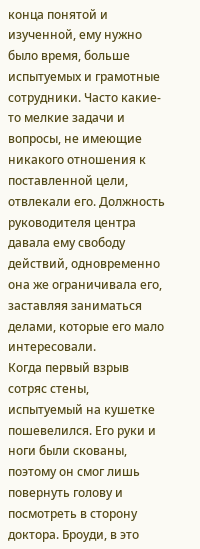конца понятой и изученной, ему нужно было время, больше испытуемых и грамотные сотрудники. Часто какие-то мелкие задачи и вопросы, не имеющие никакого отношения к поставленной цели, отвлекали его. Должность руководителя центра давала ему свободу действий, одновременно она же ограничивала его, заставляя заниматься делами, которые его мало интересовали.
Когда первый взрыв сотряс стены, испытуемый на кушетке пошевелился. Его руки и ноги были скованы, поэтому он смог лишь повернуть голову и посмотреть в сторону доктора. Броуди, в это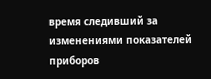время следивший за изменениями показателей приборов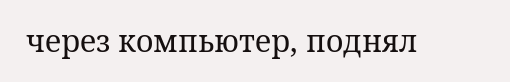через компьютер, поднял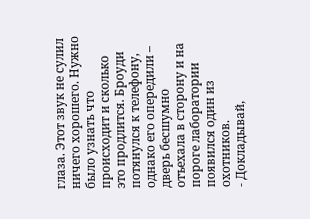глаза. Этот звук не сулил ничего хорошего. Нужно было узнать что происходит и сколько это продлится. Броуди потянулся к телефону, однако его опередили – дверь бесшумно отъехала в сторону и на пороге лаборатории появился один из охотников.
- Докладывай,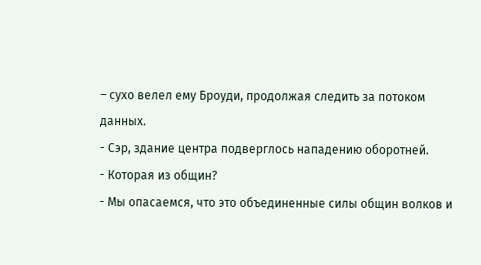– сухо велел ему Броуди, продолжая следить за потоком данных.
- Сэр, здание центра подверглось нападению оборотней.
- Которая из общин?
- Мы опасаемся, что это объединенные силы общин волков и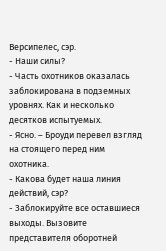Версипелес, сэр.
- Наши силы?
- Часть охотников оказалась заблокирована в подземных уровнях. Как и несколько десятков испытуемых.
- Ясно. – Броуди перевел взгляд на стоящего перед ним охотника.
- Какова будет наша линия действий, сэр?
- Заблокируйте все оставшиеся выходы. Вызовите представителя оборотней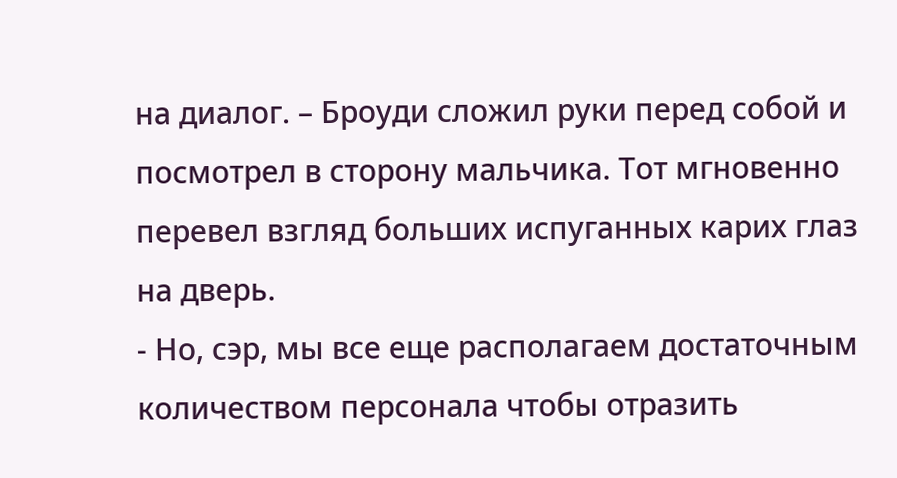на диалог. – Броуди сложил руки перед собой и посмотрел в сторону мальчика. Тот мгновенно перевел взгляд больших испуганных карих глаз на дверь.
- Но, сэр, мы все еще располагаем достаточным количеством персонала чтобы отразить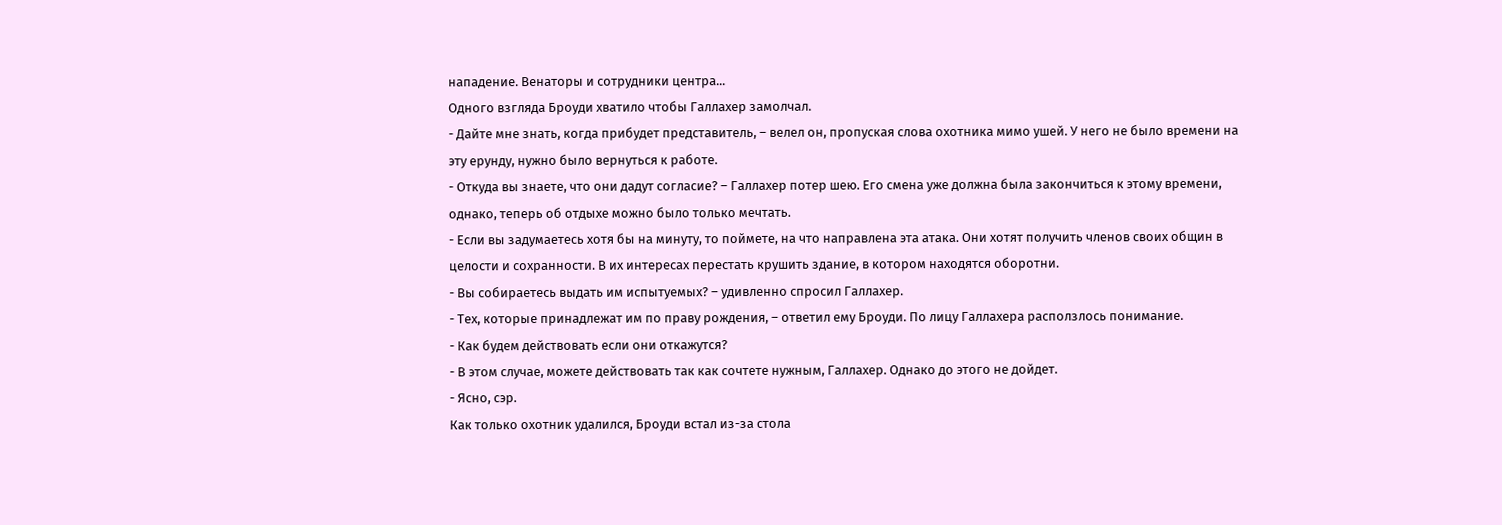нападение. Венаторы и сотрудники центра...
Одного взгляда Броуди хватило чтобы Галлахер замолчал.
- Дайте мне знать, когда прибудет представитель, – велел он, пропуская слова охотника мимо ушей. У него не было времени на эту ерунду, нужно было вернуться к работе.
- Откуда вы знаете, что они дадут согласие? – Галлахер потер шею. Его смена уже должна была закончиться к этому времени, однако, теперь об отдыхе можно было только мечтать.
- Если вы задумаетесь хотя бы на минуту, то поймете, на что направлена эта атака. Они хотят получить членов своих общин в целости и сохранности. В их интересах перестать крушить здание, в котором находятся оборотни.
- Вы собираетесь выдать им испытуемых? – удивленно спросил Галлахер.
- Тех, которые принадлежат им по праву рождения, – ответил ему Броуди. По лицу Галлахера расползлось понимание.
- Как будем действовать если они откажутся?
- В этом случае, можете действовать так как сочтете нужным, Галлахер. Однако до этого не дойдет.
- Ясно, сэр.
Как только охотник удалился, Броуди встал из-за стола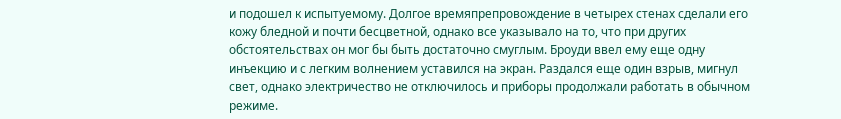и подошел к испытуемому. Долгое времяпрепровождение в четырех стенах сделали его кожу бледной и почти бесцветной, однако все указывало на то, что при других обстоятельствах он мог бы быть достаточно смуглым. Броуди ввел ему еще одну инъекцию и с легким волнением уставился на экран. Раздался еще один взрыв, мигнул свет, однако электричество не отключилось и приборы продолжали работать в обычном режиме.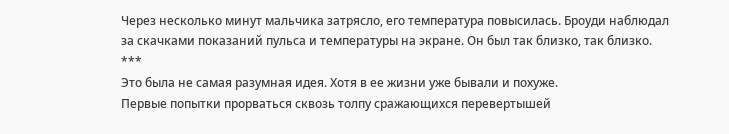Через несколько минут мальчика затрясло, его температура повысилась. Броуди наблюдал за скачками показаний пульса и температуры на экране. Он был так близко, так близко.
***
Это была не самая разумная идея. Хотя в ее жизни уже бывали и похуже.
Первые попытки прорваться сквозь толпу сражающихся перевертышей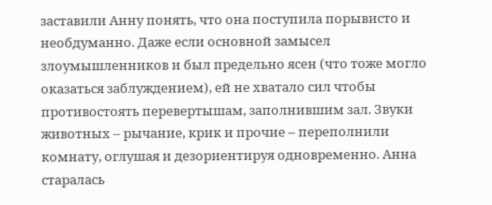заставили Анну понять, что она поступила порывисто и необдуманно. Даже если основной замысел злоумышленников и был предельно ясен (что тоже могло оказаться заблуждением), ей не хватало сил чтобы противостоять перевертышам, заполнившим зал. Звуки животных – рычание, крик и прочие – переполнили комнату, оглушая и дезориентируя одновременно. Анна старалась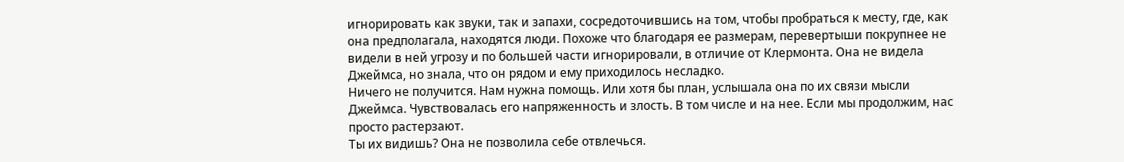игнорировать как звуки, так и запахи, сосредоточившись на том, чтобы пробраться к месту, где, как она предполагала, находятся люди. Похоже что благодаря ее размерам, перевертыши покрупнее не видели в ней угрозу и по большей части игнорировали, в отличие от Клермонта. Она не видела Джеймса, но знала, что он рядом и ему приходилось несладко.
Ничего не получится. Нам нужна помощь. Или хотя бы план, услышала она по их связи мысли Джеймса. Чувствовалась его напряженность и злость. В том числе и на нее. Если мы продолжим, нас просто растерзают.
Ты их видишь? Она не позволила себе отвлечься.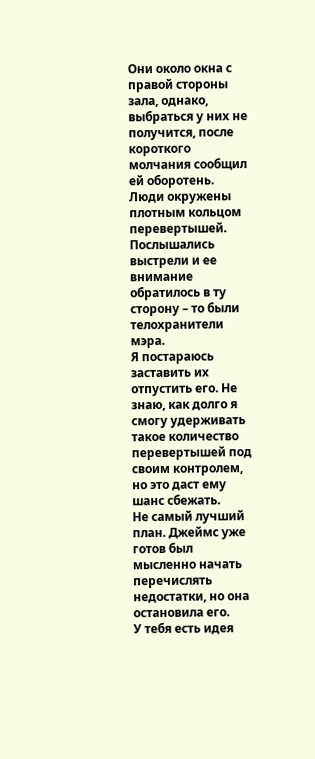Они около окна с правой стороны зала, однако, выбраться у них не получится, после короткого молчания сообщил ей оборотень. Люди окружены плотным кольцом перевертышей.
Послышались выстрели и ее внимание обратилось в ту сторону – то были телохранители мэра.
Я постараюсь заставить их отпустить его. Не знаю, как долго я смогу удерживать такое количество перевертышей под своим контролем, но это даст ему шанс сбежать.
Не самый лучший план. Джеймс уже готов был мысленно начать перечислять недостатки, но она остановила его.
У тебя есть идея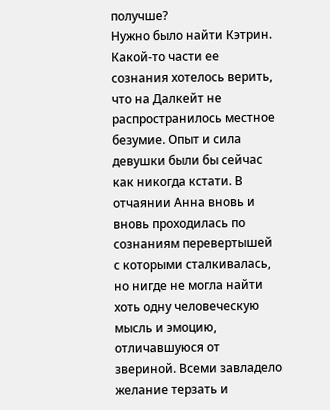получше?
Нужно было найти Кэтрин. Какой-то части ее сознания хотелось верить, что на Далкейт не распространилось местное безумие. Опыт и сила девушки были бы сейчас как никогда кстати. В отчаянии Анна вновь и вновь проходилась по сознаниям перевертышей с которыми сталкивалась, но нигде не могла найти хоть одну человеческую мысль и эмоцию, отличавшуюся от звериной. Всеми завладело желание терзать и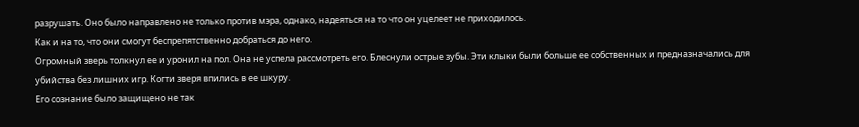разрушать. Оно было направлено не только против мэра, однако, надеяться на то что он уцелеет не приходилось.
Как и на то, что они смогут беспрепятственно добраться до него.
Огромный зверь толкнул ее и уронил на пол. Она не успела рассмотреть его. Блеснули острые зубы. Эти клыки были больше ее собственных и предназначались для убийства без лишних игр. Когти зверя впились в ее шкуру.
Его сознание было защищено не так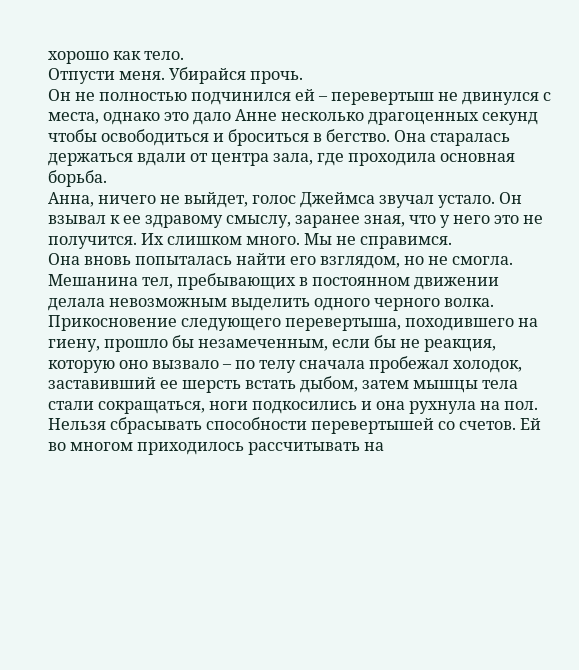хорошо как тело.
Отпусти меня. Убирайся прочь.
Он не полностью подчинился ей – перевертыш не двинулся с места, однако это дало Анне несколько драгоценных секунд чтобы освободиться и броситься в бегство. Она старалась держаться вдали от центра зала, где проходила основная борьба.
Анна, ничего не выйдет, голос Джеймса звучал устало. Он взывал к ее здравому смыслу, заранее зная, что у него это не получится. Их слишком много. Мы не справимся.
Она вновь попыталась найти его взглядом, но не смогла. Мешанина тел, пребывающих в постоянном движении делала невозможным выделить одного черного волка.
Прикосновение следующего перевертыша, походившего на гиену, прошло бы незамеченным, если бы не реакция, которую оно вызвало – по телу сначала пробежал холодок, заставивший ее шерсть встать дыбом, затем мышцы тела стали сокращаться, ноги подкосились и она рухнула на пол.
Нельзя сбрасывать способности перевертышей со счетов. Ей во многом приходилось рассчитывать на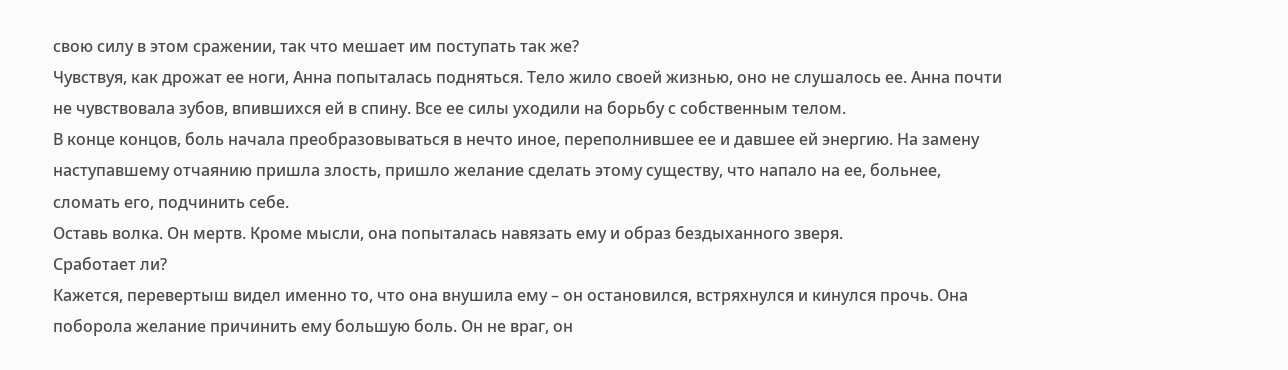свою силу в этом сражении, так что мешает им поступать так же?
Чувствуя, как дрожат ее ноги, Анна попыталась подняться. Тело жило своей жизнью, оно не слушалось ее. Анна почти не чувствовала зубов, впившихся ей в спину. Все ее силы уходили на борьбу с собственным телом.
В конце концов, боль начала преобразовываться в нечто иное, переполнившее ее и давшее ей энергию. На замену наступавшему отчаянию пришла злость, пришло желание сделать этому существу, что напало на ее, больнее, сломать его, подчинить себе.
Оставь волка. Он мертв. Кроме мысли, она попыталась навязать ему и образ бездыханного зверя.
Сработает ли?
Кажется, перевертыш видел именно то, что она внушила ему – он остановился, встряхнулся и кинулся прочь. Она поборола желание причинить ему большую боль. Он не враг, он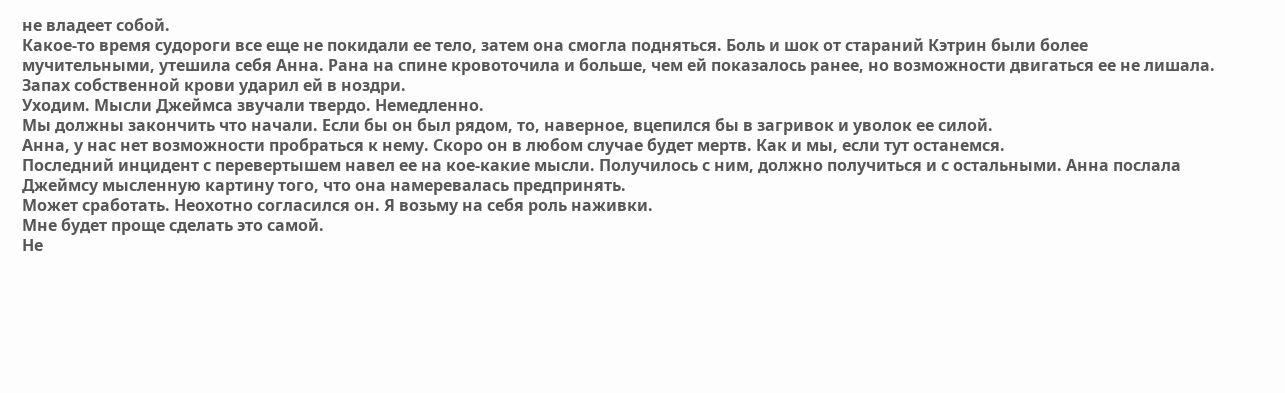не владеет собой.
Какое-то время судороги все еще не покидали ее тело, затем она смогла подняться. Боль и шок от стараний Кэтрин были более мучительными, утешила себя Анна. Рана на спине кровоточила и больше, чем ей показалось ранее, но возможности двигаться ее не лишала. Запах собственной крови ударил ей в ноздри.
Уходим. Мысли Джеймса звучали твердо. Немедленно.
Мы должны закончить что начали. Если бы он был рядом, то, наверное, вцепился бы в загривок и уволок ее силой.
Анна, у нас нет возможности пробраться к нему. Скоро он в любом случае будет мертв. Как и мы, если тут останемся.
Последний инцидент с перевертышем навел ее на кое-какие мысли. Получилось с ним, должно получиться и с остальными. Анна послала Джеймсу мысленную картину того, что она намеревалась предпринять.
Может сработать. Неохотно согласился он. Я возьму на себя роль наживки.
Мне будет проще сделать это самой.
Не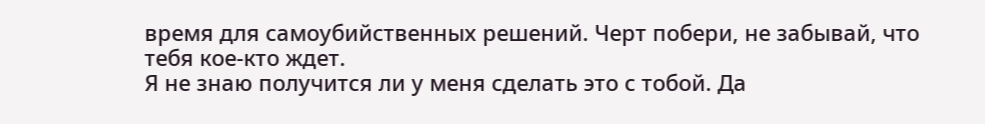время для самоубийственных решений. Черт побери, не забывай, что тебя кое-кто ждет.
Я не знаю получится ли у меня сделать это с тобой. Да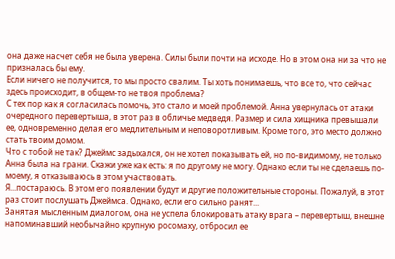она даже насчет себя не была уверена. Силы были почти на исходе. Но в этом она ни за что не призналась бы ему.
Если ничего не получится, то мы просто свалим. Ты хоть понимаешь, что все то, что сейчас здесь происходит, в общем-то не твоя проблема?
С тех пор как я согласилась помочь, это стало и моей проблемой. Анна увернулась от атаки очередного перевертыша, в этот раз в обличье медведя. Размер и сила хищника превышали ее, одновременно делая его медлительным и неповоротливым. Кроме того, это место должно стать твоим домом.
Что с тобой не так? Джеймс задыхался, он не хотел показывать ей, но по-видимому, не только Анна была на грани. Скажи уже как есть: я по другому не могу. Однако если ты не сделаешь по-моему, я отказываюсь в этом участвовать.
Я...постараюсь. В этом его появлении будут и другие положительные стороны. Пожалуй, в этот раз стоит послушать Джеймса. Однако, если его сильно ранят...
Занятая мысленным диалогом, она не успела блокировать атаку врага – перевертыш, внешне напоминавший необычайно крупную росомаху, отбросил ее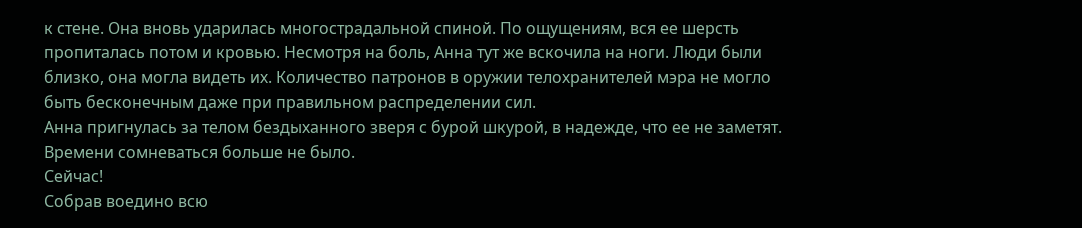к стене. Она вновь ударилась многострадальной спиной. По ощущениям, вся ее шерсть пропиталась потом и кровью. Несмотря на боль, Анна тут же вскочила на ноги. Люди были близко, она могла видеть их. Количество патронов в оружии телохранителей мэра не могло быть бесконечным даже при правильном распределении сил.
Анна пригнулась за телом бездыханного зверя с бурой шкурой, в надежде, что ее не заметят. Времени сомневаться больше не было.
Сейчас!
Собрав воедино всю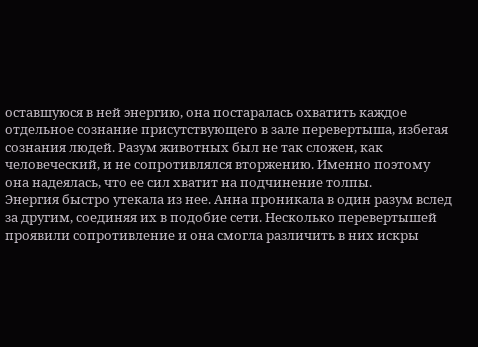оставшуюся в ней энергию, она постаралась охватить каждое отдельное сознание присутствующего в зале перевертыша, избегая сознания людей. Разум животных был не так сложен, как человеческий, и не сопротивлялся вторжению. Именно поэтому она надеялась, что ее сил хватит на подчинение толпы.
Энергия быстро утекала из нее. Анна проникала в один разум вслед за другим, соединяя их в подобие сети. Несколько перевертышей проявили сопротивление и она смогла различить в них искры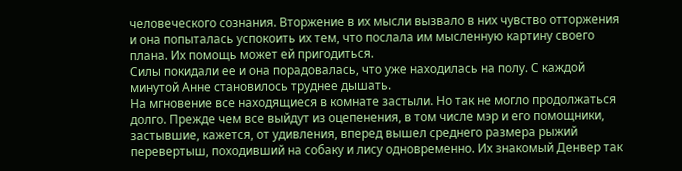человеческого сознания. Вторжение в их мысли вызвало в них чувство отторжения и она попыталась успокоить их тем, что послала им мысленную картину своего плана. Их помощь может ей пригодиться.
Силы покидали ее и она порадовалась, что уже находилась на полу. С каждой минутой Анне становилось труднее дышать.
На мгновение все находящиеся в комнате застыли. Но так не могло продолжаться долго. Прежде чем все выйдут из оцепенения, в том числе мэр и его помощники, застывшие, кажется, от удивления, вперед вышел среднего размера рыжий перевертыш, походивший на собаку и лису одновременно. Их знакомый Денвер так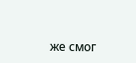же смог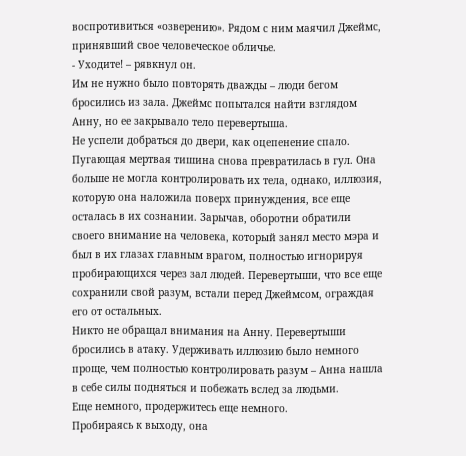воспротивиться «озверению». Рядом с ним маячил Джеймс, принявший свое человеческое обличье.
- Уходите! – рявкнул он.
Им не нужно было повторять дважды – люди бегом бросились из зала. Джеймс попытался найти взглядом Анну, но ее закрывало тело перевертыша.
Не успели добраться до двери, как оцепенение спало. Пугающая мертвая тишина снова превратилась в гул. Она больше не могла контролировать их тела, однако, иллюзия, которую она наложила поверх принуждения, все еще осталась в их сознании. Зарычав, оборотни обратили своего внимание на человека, который занял место мэра и был в их глазах главным врагом, полностью игнорируя пробирающихся через зал людей. Перевертыши, что все еще сохранили свой разум, встали перед Джеймсом, ограждая его от остальных.
Никто не обращал внимания на Анну. Перевертыши бросились в атаку. Удерживать иллюзию было немного проще, чем полностью контролировать разум – Анна нашла в себе силы подняться и побежать вслед за людьми.
Еще немного, продержитесь еще немного.
Пробираясь к выходу, она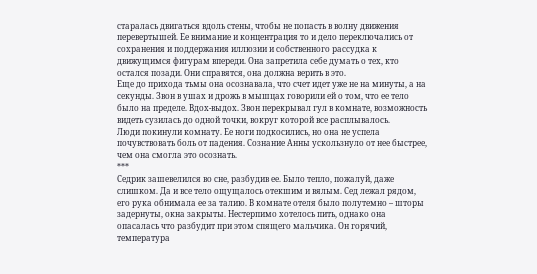старалась двигаться вдоль стены, чтобы не попасть в волну движения перевертышей. Ее внимание и концентрация то и дело переключались от сохранения и поддержания иллюзии и собственного рассудка к движущимся фигурам впереди. Она запретила себе думать о тех, кто остался позади. Они справятся, она должна верить в это.
Еще до прихода тьмы она осознавала, что счет идет уже не на минуты, а на секунды. Звон в ушах и дрожь в мышцах говорили ей о том, что ее тело было на пределе. Вдох-выдох. Звон перекрывал гул в комнате, возможность видеть сузилась до одной точки, вокруг которой все расплывалось.
Люди покинули комнату. Ее ноги подкосились, но она не успела почувствовать боль от падения. Сознание Анны ускользнуло от нее быстрее, чем она смогла это осознать.
***
Седрик зашевелился во сне, разбудив ее. Было тепло, пожалуй, даже слишком. Да и все тело ощущалось отекшим и вялым. Сед лежал рядом, его рука обнимала ее за талию. В комнате отеля было полутемно – шторы задернуты, окна закрыты. Нестерпимо хотелось пить, однако она опасалась что разбудит при этом спящего мальчика. Он горячий, температура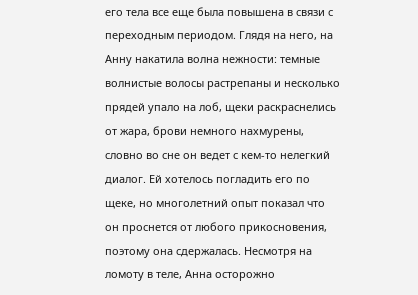его тела все еще была повышена в связи с переходным периодом. Глядя на него, на Анну накатила волна нежности: темные волнистые волосы растрепаны и несколько прядей упало на лоб, щеки раскраснелись от жара, брови немного нахмурены, словно во сне он ведет с кем-то нелегкий диалог. Ей хотелось погладить его по щеке, но многолетний опыт показал что он проснется от любого прикосновения, поэтому она сдержалась. Несмотря на ломоту в теле, Анна осторожно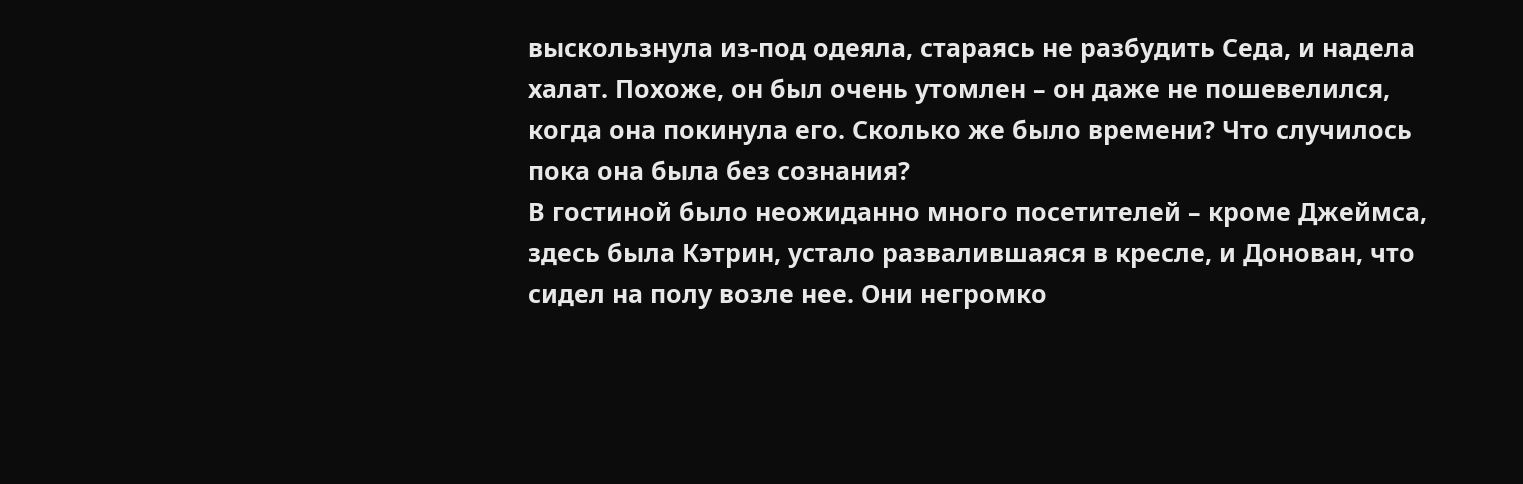выскользнула из-под одеяла, стараясь не разбудить Седа, и надела халат. Похоже, он был очень утомлен – он даже не пошевелился, когда она покинула его. Сколько же было времени? Что случилось пока она была без сознания?
В гостиной было неожиданно много посетителей – кроме Джеймса, здесь была Кэтрин, устало развалившаяся в кресле, и Донован, что сидел на полу возле нее. Они негромко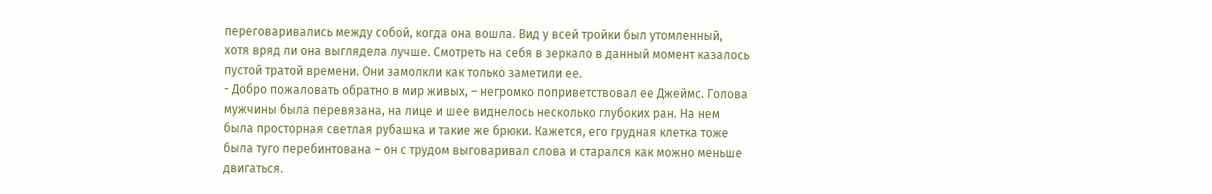переговаривались между собой, когда она вошла. Вид у всей тройки был утомленный, хотя вряд ли она выглядела лучше. Смотреть на себя в зеркало в данный момент казалось пустой тратой времени. Они замолкли как только заметили ее.
- Добро пожаловать обратно в мир живых, – негромко поприветствовал ее Джеймс. Голова мужчины была перевязана, на лице и шее виднелось несколько глубоких ран. На нем была просторная светлая рубашка и такие же брюки. Кажется, его грудная клетка тоже была туго перебинтована – он с трудом выговаривал слова и старался как можно меньше двигаться.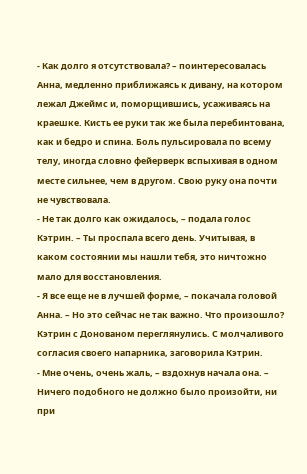- Как долго я отсутствовала? – поинтересовалась Анна, медленно приближаясь к дивану, на котором лежал Джеймс и, поморщившись, усаживаясь на краешке. Кисть ее руки так же была перебинтована, как и бедро и спина. Боль пульсировала по всему телу, иногда словно фейерверк вспыхивая в одном месте сильнее, чем в другом. Свою руку она почти не чувствовала.
- Не так долго как ожидалось, – подала голос Кэтрин. – Ты проспала всего день. Учитывая, в каком состоянии мы нашли тебя, это ничтожно мало для восстановления.
- Я все еще не в лучшей форме, – покачала головой Анна. – Но это сейчас не так важно. Что произошло?
Кэтрин с Донованом переглянулись. С молчаливого согласия своего напарника, заговорила Кэтрин.
- Мне очень, очень жаль, – вздохнув начала она. – Ничего подобного не должно было произойти, ни при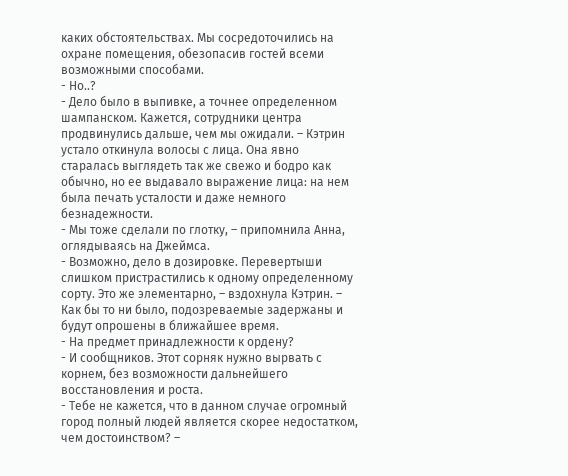каких обстоятельствах. Мы сосредоточились на охране помещения, обезопасив гостей всеми возможными способами.
- Но..?
- Дело было в выпивке, а точнее определенном шампанском. Кажется, сотрудники центра продвинулись дальше, чем мы ожидали. – Кэтрин устало откинула волосы с лица. Она явно старалась выглядеть так же свежо и бодро как обычно, но ее выдавало выражение лица: на нем была печать усталости и даже немного безнадежности.
- Мы тоже сделали по глотку, – припомнила Анна, оглядываясь на Джеймса.
- Возможно, дело в дозировке. Перевертыши слишком пристрастились к одному определенному сорту. Это же элементарно, – вздохнула Кэтрин. – Как бы то ни было, подозреваемые задержаны и будут опрошены в ближайшее время.
- На предмет принадлежности к ордену?
- И сообщников. Этот сорняк нужно вырвать с корнем, без возможности дальнейшего восстановления и роста.
- Тебе не кажется, что в данном случае огромный город полный людей является скорее недостатком, чем достоинством? –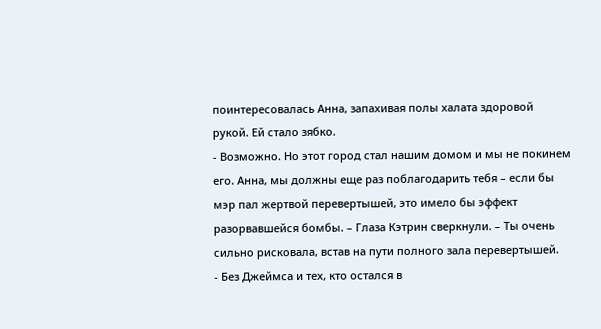поинтересовалась Анна, запахивая полы халата здоровой рукой. Ей стало зябко.
- Возможно. Но этот город стал нашим домом и мы не покинем его. Анна, мы должны еще раз поблагодарить тебя – если бы мэр пал жертвой перевертышей, это имело бы эффект разорвавшейся бомбы. – Глаза Кэтрин сверкнули. – Ты очень сильно рисковала, встав на пути полного зала перевертышей.
- Без Джеймса и тех, кто остался в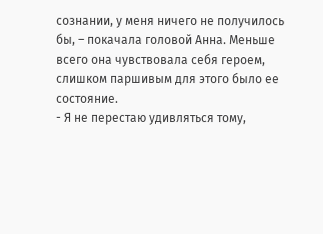сознании, у меня ничего не получилось бы, – покачала головой Анна. Меньше всего она чувствовала себя героем, слишком паршивым для этого было ее состояние.
- Я не перестаю удивляться тому,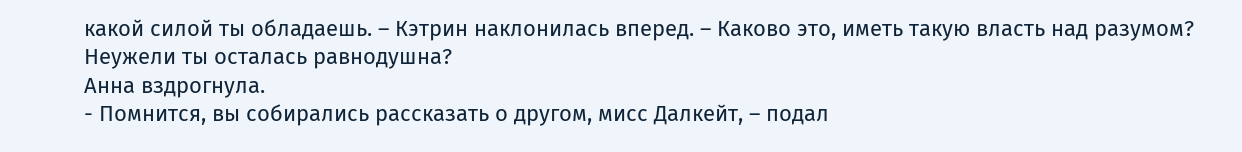какой силой ты обладаешь. – Кэтрин наклонилась вперед. – Каково это, иметь такую власть над разумом? Неужели ты осталась равнодушна?
Анна вздрогнула.
- Помнится, вы собирались рассказать о другом, мисс Далкейт, – подал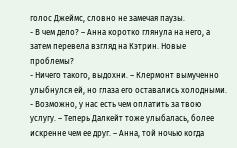голос Джеймс, словно не замечая паузы.
- В чем дело? – Анна коротко глянула на него, а затем перевела взгляд на Кэтрин. Новые проблемы?
- Ничего такого, выдохни. – Клермонт вымученно улыбнулся ей, но глаза его оставались холодными.
- Возможно, у нас есть чем оплатить за твою услугу. – Теперь Далкейт тоже улыбалась, более искренне чем ее друг. – Анна, той ночью когда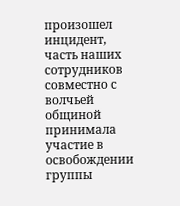произошел инцидент, часть наших сотрудников совместно с волчьей общиной принимала участие в освобождении группы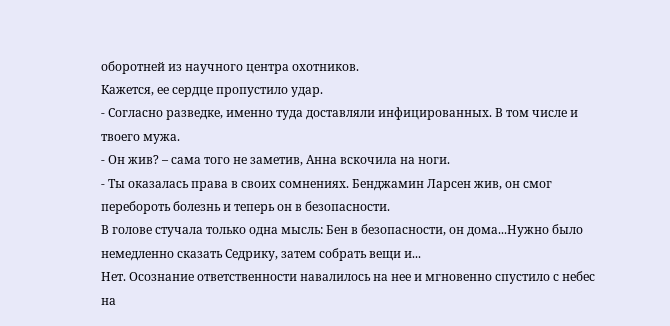оборотней из научного центра охотников.
Кажется, ее сердце пропустило удар.
- Согласно разведке, именно туда доставляли инфицированных. В том числе и твоего мужа.
- Он жив? – сама того не заметив, Анна вскочила на ноги.
- Ты оказалась права в своих сомнениях. Бенджамин Ларсен жив, он смог перебороть болезнь и теперь он в безопасности.
В голове стучала только одна мысль: Бен в безопасности, он дома...Нужно было немедленно сказать Седрику, затем собрать вещи и...
Нет. Осознание ответственности навалилось на нее и мгновенно спустило с небес на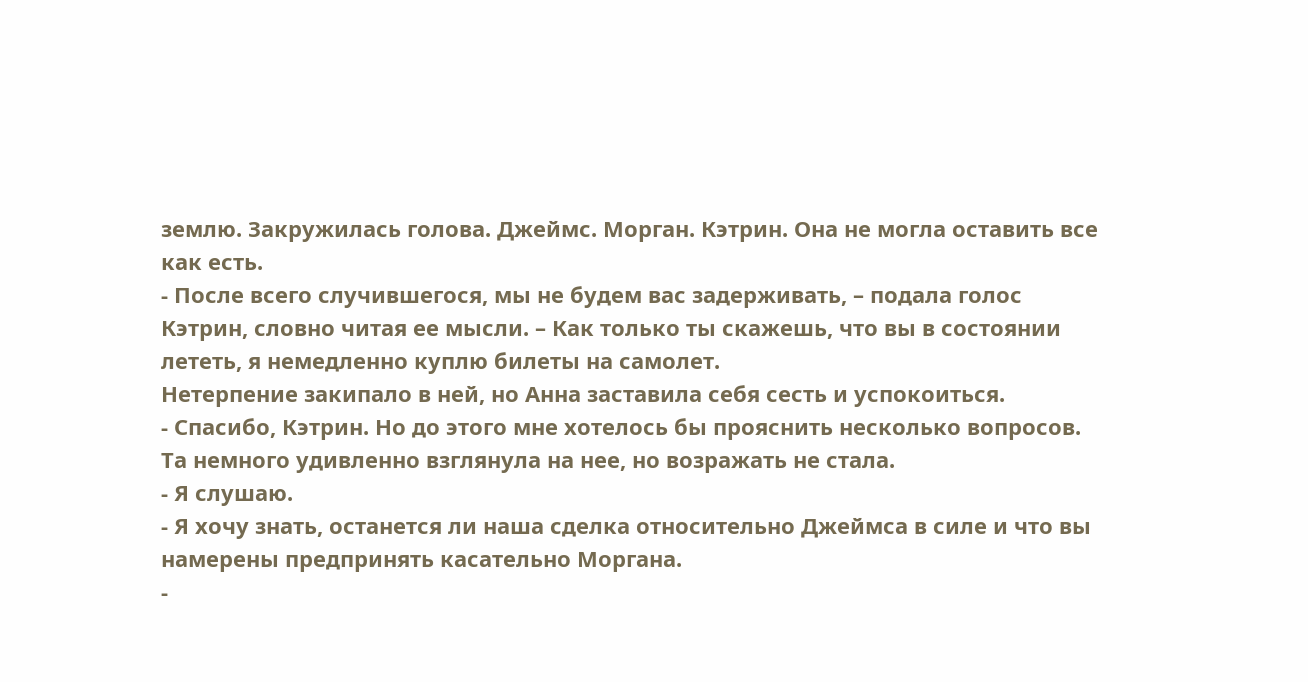землю. Закружилась голова. Джеймс. Морган. Кэтрин. Она не могла оставить все как есть.
- После всего случившегося, мы не будем вас задерживать, – подала голос Кэтрин, словно читая ее мысли. – Как только ты скажешь, что вы в состоянии лететь, я немедленно куплю билеты на самолет.
Нетерпение закипало в ней, но Анна заставила себя сесть и успокоиться.
- Спасибо, Кэтрин. Но до этого мне хотелось бы прояснить несколько вопросов.
Та немного удивленно взглянула на нее, но возражать не стала.
- Я слушаю.
- Я хочу знать, останется ли наша сделка относительно Джеймса в силе и что вы намерены предпринять касательно Моргана.
-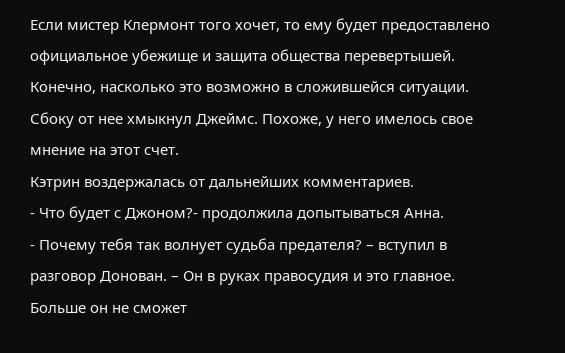Если мистер Клермонт того хочет, то ему будет предоставлено официальное убежище и защита общества перевертышей. Конечно, насколько это возможно в сложившейся ситуации.
Сбоку от нее хмыкнул Джеймс. Похоже, у него имелось свое мнение на этот счет.
Кэтрин воздержалась от дальнейших комментариев.
- Что будет с Джоном?- продолжила допытываться Анна.
- Почему тебя так волнует судьба предателя? – вступил в разговор Донован. – Он в руках правосудия и это главное. Больше он не сможет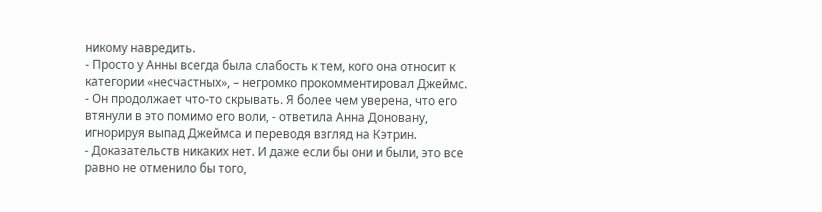никому навредить.
- Просто у Анны всегда была слабость к тем, кого она относит к категории «несчастных», – негромко прокомментировал Джеймс.
- Он продолжает что-то скрывать. Я более чем уверена, что его втянули в это помимо его воли, - ответила Анна Доновану, игнорируя выпад Джеймса и переводя взгляд на Кэтрин.
- Доказательств никаких нет. И даже если бы они и были, это все равно не отменило бы того,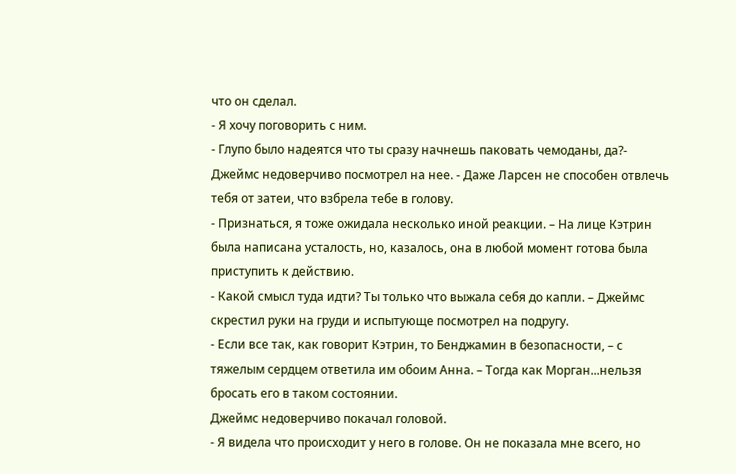что он сделал.
- Я хочу поговорить с ним.
- Глупо было надеятся что ты сразу начнешь паковать чемоданы, да?- Джеймс недоверчиво посмотрел на нее. - Даже Ларсен не способен отвлечь тебя от затеи, что взбрела тебе в голову.
- Признаться, я тоже ожидала несколько иной реакции. – На лице Кэтрин была написана усталость, но, казалось, она в любой момент готова была приступить к действию.
- Какой смысл туда идти? Ты только что выжала себя до капли. – Джеймс скрестил руки на груди и испытующе посмотрел на подругу.
- Если все так, как говорит Кэтрин, то Бенджамин в безопасности, – с тяжелым сердцем ответила им обоим Анна. – Тогда как Морган...нельзя бросать его в таком состоянии.
Джеймс недоверчиво покачал головой.
- Я видела что происходит у него в голове. Он не показала мне всего, но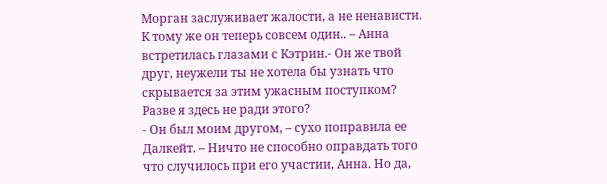Морган заслуживает жалости, а не ненависти. К тому же он теперь совсем один.. – Анна встретилась глазами с Кэтрин.- Он же твой друг, неужели ты не хотела бы узнать что скрывается за этим ужасным поступком? Разве я здесь не ради этого?
- Он был моим другом, – сухо поправила ее Далкейт. – Ничто не способно оправдать того что случилось при его участии, Анна. Но да,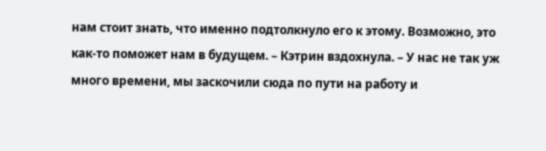нам стоит знать, что именно подтолкнуло его к этому. Возможно, это как-то поможет нам в будущем. – Кэтрин вздохнула. – У нас не так уж много времени, мы заскочили сюда по пути на работу и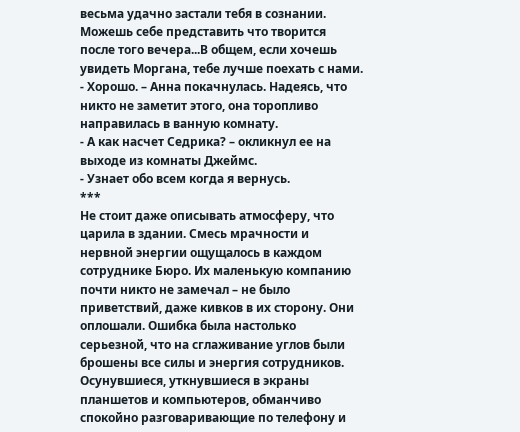весьма удачно застали тебя в сознании. Можешь себе представить что творится после того вечера...В общем, если хочешь увидеть Моргана, тебе лучше поехать с нами.
- Хорошо. – Анна покачнулась. Надеясь, что никто не заметит этого, она торопливо направилась в ванную комнату.
- А как насчет Седрика? – окликнул ее на выходе из комнаты Джеймс.
- Узнает обо всем когда я вернусь.
***
Не стоит даже описывать атмосферу, что царила в здании. Смесь мрачности и нервной энергии ощущалось в каждом сотруднике Бюро. Их маленькую компанию почти никто не замечал – не было приветствий, даже кивков в их сторону. Они оплошали. Ошибка была настолько серьезной, что на сглаживание углов были брошены все силы и энергия сотрудников. Осунувшиеся, уткнувшиеся в экраны планшетов и компьютеров, обманчиво спокойно разговаривающие по телефону и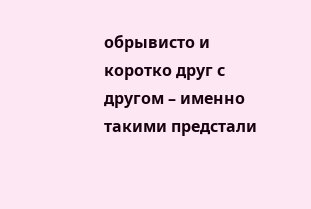обрывисто и коротко друг с другом – именно такими предстали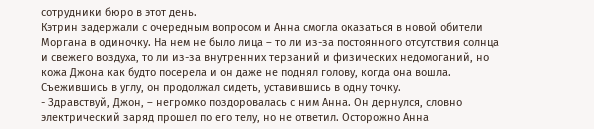сотрудники бюро в этот день.
Кэтрин задержали с очередным вопросом и Анна смогла оказаться в новой обители Моргана в одиночку. На нем не было лица – то ли из-за постоянного отсутствия солнца и свежего воздуха, то ли из-за внутренних терзаний и физических недомоганий, но кожа Джона как будто посерела и он даже не поднял голову, когда она вошла. Съежившись в углу, он продолжал сидеть, уставившись в одну точку.
- Здравствуй, Джон, – негромко поздоровалась с ним Анна. Он дернулся, словно электрический заряд прошел по его телу, но не ответил. Осторожно Анна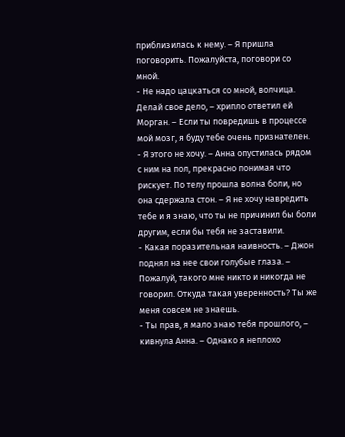приблизилась к нему. – Я пришла поговорить. Пожалуйста, поговори со мной.
- Не надо цацкаться со мной, волчица. Делай свое дело, – хрипло ответил ей Морган. – Если ты повредишь в процессе мой мозг, я буду тебе очень признателен.
- Я этого не хочу. – Анна опустилась рядом с ним на пол, прекрасно понимая что рискует. По телу прошла волна боли, но она сдержала стон. – Я не хочу навредить тебе и я знаю, что ты не причинил бы боли другим, если бы тебя не заставили.
- Какая поразительная наивность. – Джон поднял на нее свои голубые глаза. – Пожалуй, такого мне никто и никогда не говорил. Откуда такая уверенность? Ты же меня совсем не знаешь.
- Ты прав, я мало знаю тебя прошлого, – кивнула Анна. – Однако я неплохо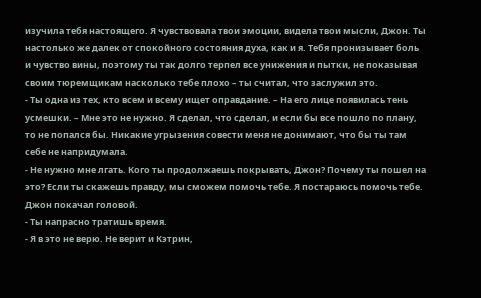изучила тебя настоящего. Я чувствовала твои эмоции, видела твои мысли, Джон. Ты настолько же далек от спокойного состояния духа, как и я. Тебя пронизывает боль и чувство вины, поэтому ты так долго терпел все унижения и пытки, не показывая своим тюремщикам насколько тебе плохо – ты считал, что заслужил это.
- Ты одна из тех, кто всем и всему ищет оправдание. – На его лице появилась тень усмешки. – Мне это не нужно. Я сделал, что сделал, и если бы все пошло по плану, то не попался бы. Никакие угрызения совести меня не донимают, что бы ты там себе не напридумала.
- Не нужно мне лгать. Кого ты продолжаешь покрывать, Джон? Почему ты пошел на это? Если ты скажешь правду, мы сможем помочь тебе. Я постараюсь помочь тебе.
Джон покачал головой.
- Ты напрасно тратишь время.
- Я в это не верю. Не верит и Кэтрин,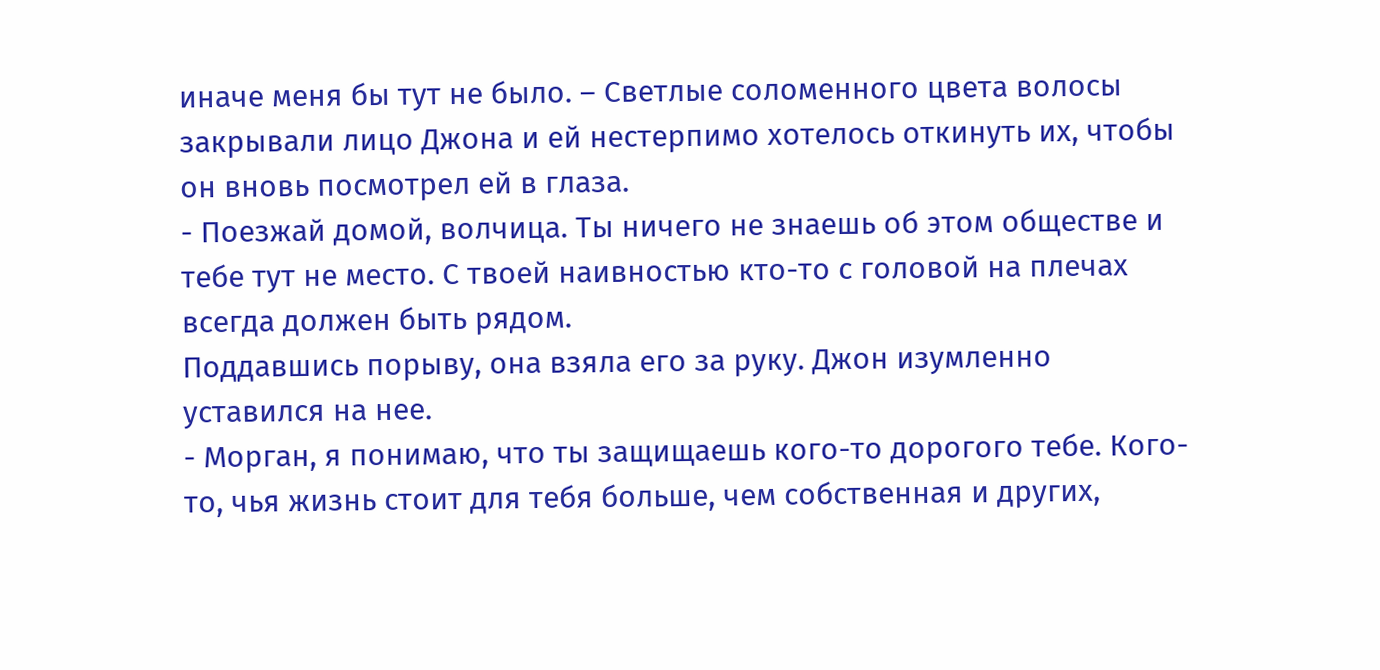иначе меня бы тут не было. – Светлые соломенного цвета волосы закрывали лицо Джона и ей нестерпимо хотелось откинуть их, чтобы он вновь посмотрел ей в глаза.
- Поезжай домой, волчица. Ты ничего не знаешь об этом обществе и тебе тут не место. С твоей наивностью кто-то с головой на плечах всегда должен быть рядом.
Поддавшись порыву, она взяла его за руку. Джон изумленно уставился на нее.
- Морган, я понимаю, что ты защищаешь кого-то дорогого тебе. Кого-то, чья жизнь стоит для тебя больше, чем собственная и других,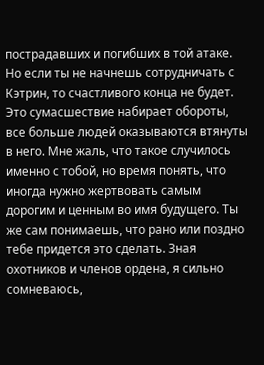пострадавших и погибших в той атаке. Но если ты не начнешь сотрудничать с Кэтрин, то счастливого конца не будет. Это сумасшествие набирает обороты, все больше людей оказываются втянуты в него. Мне жаль, что такое случилось именно с тобой, но время понять, что иногда нужно жертвовать самым дорогим и ценным во имя будущего. Ты же сам понимаешь, что рано или поздно тебе придется это сделать. Зная охотников и членов ордена, я сильно сомневаюсь,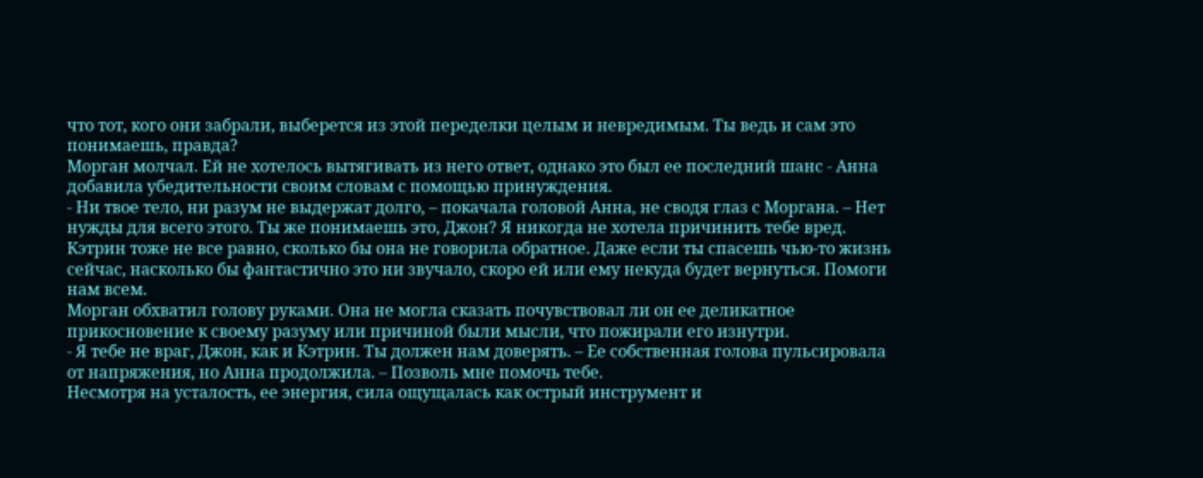что тот, кого они забрали, выберется из этой переделки целым и невредимым. Ты ведь и сам это понимаешь, правда?
Морган молчал. Ей не хотелось вытягивать из него ответ, однако это был ее последний шанс - Анна добавила убедительности своим словам с помощью принуждения.
- Ни твое тело, ни разум не выдержат долго, – покачала головой Анна, не сводя глаз с Моргана. – Нет нужды для всего этого. Ты же понимаешь это, Джон? Я никогда не хотела причинить тебе вред. Кэтрин тоже не все равно, сколько бы она не говорила обратное. Даже если ты спасешь чью-то жизнь сейчас, насколько бы фантастично это ни звучало, скоро ей или ему некуда будет вернуться. Помоги нам всем.
Морган обхватил голову руками. Она не могла сказать почувствовал ли он ее деликатное прикосновение к своему разуму или причиной были мысли, что пожирали его изнутри.
- Я тебе не враг, Джон, как и Кэтрин. Ты должен нам доверять. – Ее собственная голова пульсировала от напряжения, но Анна продолжила. – Позволь мне помочь тебе.
Несмотря на усталость, ее энергия, сила ощущалась как острый инструмент и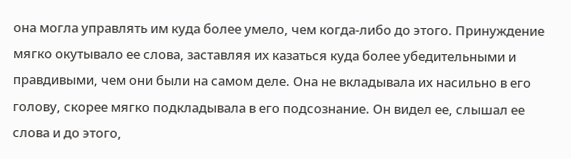она могла управлять им куда более умело, чем когда-либо до этого. Принуждение мягко окутывало ее слова, заставляя их казаться куда более убедительными и правдивыми, чем они были на самом деле. Она не вкладывала их насильно в его голову, скорее мягко подкладывала в его подсознание. Он видел ее, слышал ее слова и до этого,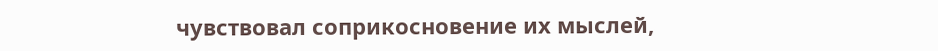чувствовал соприкосновение их мыслей,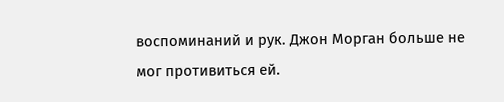воспоминаний и рук. Джон Морган больше не мог противиться ей.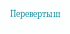Перевертыш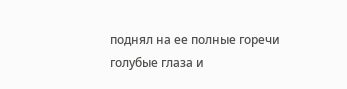поднял на ее полные горечи голубые глаза и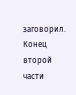заговорил.
Конец второй части